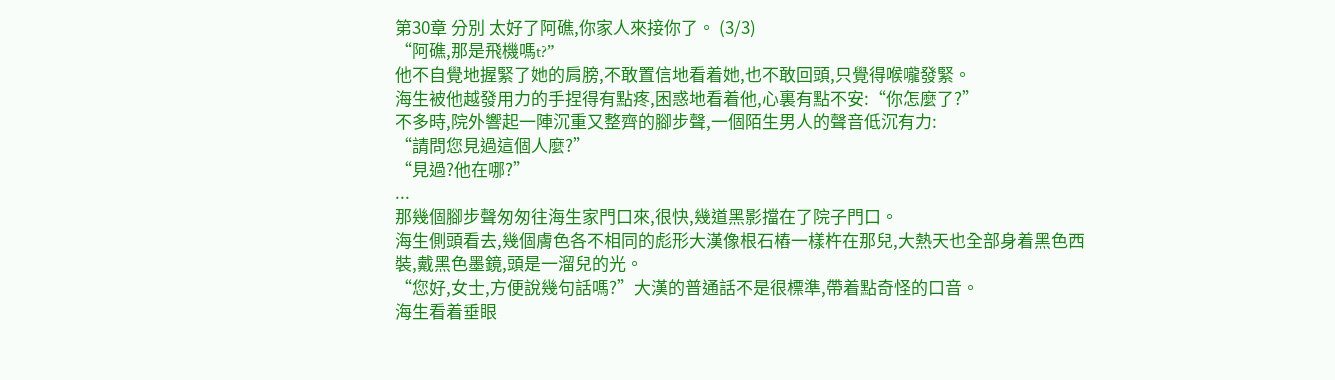第30章 分別 太好了阿礁,你家人來接你了。 (3/3)
“阿礁,那是飛機嗎t?”
他不自覺地握緊了她的肩膀,不敢置信地看着她,也不敢回頭,只覺得喉嚨發緊。
海生被他越發用力的手捏得有點疼,困惑地看着他,心裏有點不安:“你怎麼了?”
不多時,院外響起一陣沉重又整齊的腳步聲,一個陌生男人的聲音低沉有力:
“請問您見過這個人麼?”
“見過?他在哪?”
...
那幾個腳步聲匆匆往海生家門口來,很快,幾道黑影擋在了院子門口。
海生側頭看去,幾個膚色各不相同的彪形大漢像根石樁一樣杵在那兒,大熱天也全部身着黑色西裝,戴黑色墨鏡,頭是一溜兒的光。
“您好,女士,方便說幾句話嗎?”大漢的普通話不是很標準,帶着點奇怪的口音。
海生看着垂眼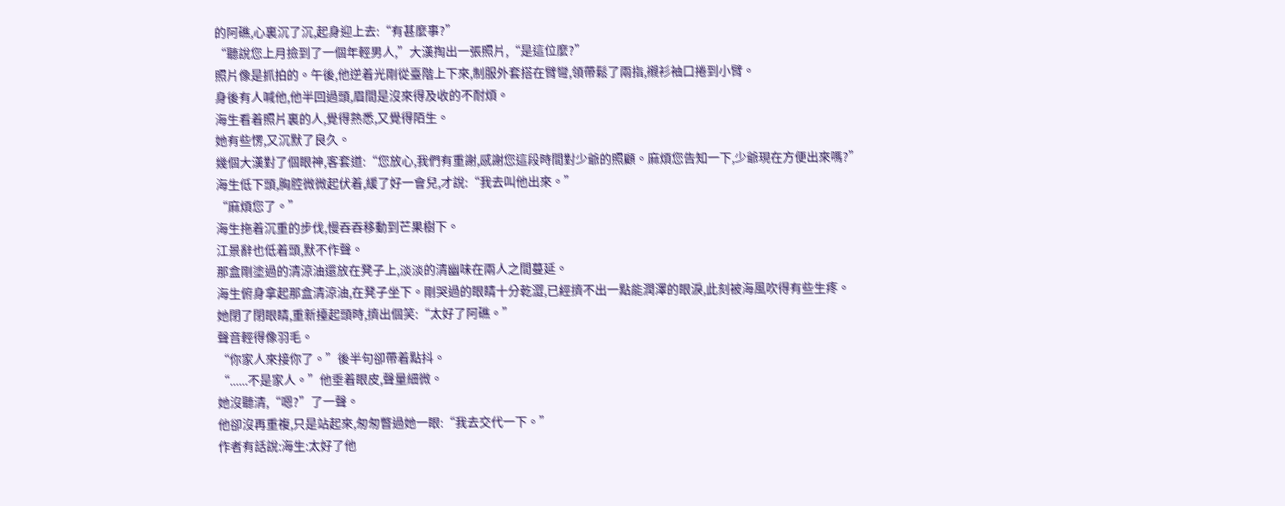的阿礁,心裏沉了沉,起身迎上去:“有甚麼事?”
“聽說您上月撿到了一個年輕男人,”大漢掏出一張照片,“是這位麼?”
照片像是抓拍的。午後,他逆着光剛從臺階上下來,制服外套搭在臂彎,領帶鬆了兩指,襯衫袖口捲到小臂。
身後有人喊他,他半回過頭,眉間是沒來得及收的不耐煩。
海生看着照片裏的人,覺得熟悉,又覺得陌生。
她有些愣,又沉默了良久。
幾個大漢對了個眼神,客套道:“您放心,我們有重謝,感謝您這段時間對少爺的照顧。麻煩您告知一下,少爺現在方便出來嗎?”
海生低下頭,胸腔微微起伏着,緩了好一會兒,才說:“我去叫他出來。”
“麻煩您了。”
海生拖着沉重的步伐,慢吞吞移動到芒果樹下。
江景辭也低着頭,默不作聲。
那盒剛塗過的清涼油還放在凳子上,淡淡的清幽味在兩人之間蔓延。
海生俯身拿起那盒清涼油,在凳子坐下。剛哭過的眼睛十分乾澀,已經擠不出一點能潤澤的眼淚,此刻被海風吹得有些生疼。
她閉了閉眼睛,重新擡起頭時,擠出個笑:“太好了阿礁。”
聲音輕得像羽毛。
“你家人來接你了。”後半句卻帶着點抖。
“......不是家人。”他垂着眼皮,聲量細微。
她沒聽清,“嗯?”了一聲。
他卻沒再重複,只是站起來,匆匆瞥過她一眼:“我去交代一下。”
作者有話說:海生:太好了他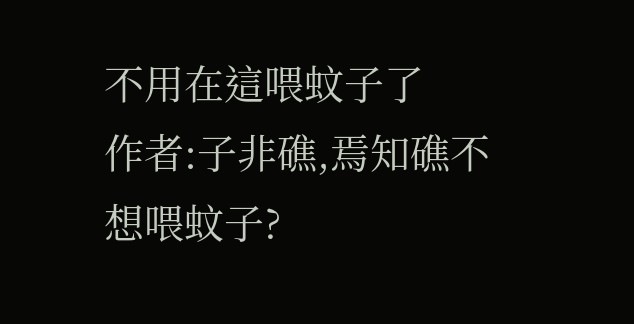不用在這喂蚊子了
作者:子非礁,焉知礁不想喂蚊子?